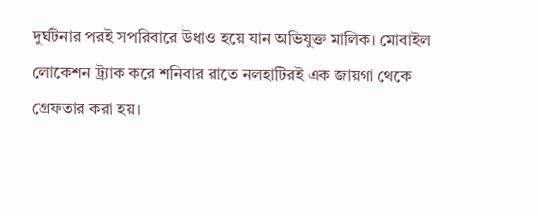দুর্ঘটনার পরই সপরিবারে উধাও হয়ে যান অভিযুক্ত মালিক। মোবাইল লোকেশন ট্র্যাক করে শনিবার রাতে নলহাটিরই এক জায়গা থেকে গ্রেফতার করা হয়।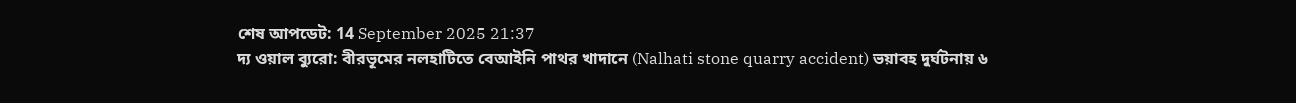শেষ আপডেট: 14 September 2025 21:37
দ্য ওয়াল ব্যুরো: বীরভূমের নলহাটিতে বেআইনি পাথর খাদানে (Nalhati stone quarry accident) ভয়াবহ দুর্ঘটনায় ৬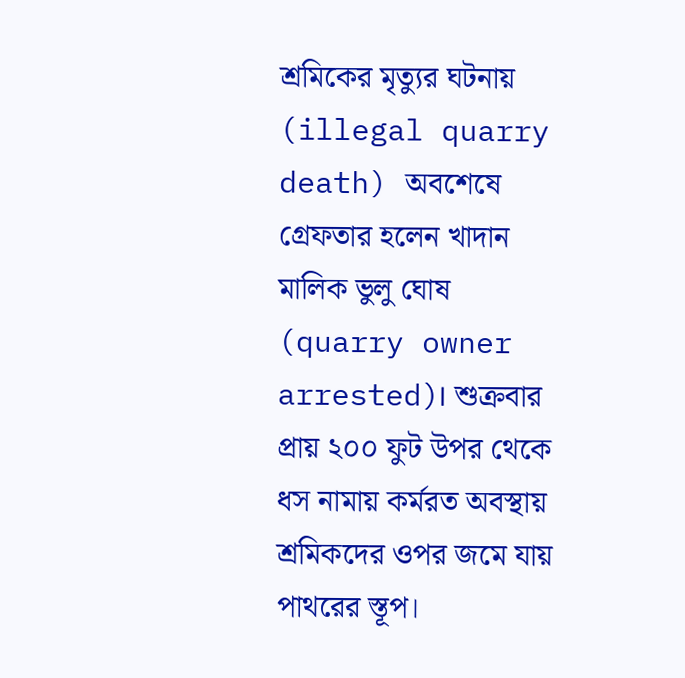শ্রমিকের মৃত্যুর ঘটনায় (illegal quarry death) অবশেষে গ্রেফতার হলেন খাদান মালিক ভুলু ঘোষ (quarry owner arrested)। শুক্রবার প্রায় ২০০ ফুট উপর থেকে ধস নামায় কর্মরত অবস্থায় শ্রমিকদের ওপর জমে যায় পাথরের স্তূপ।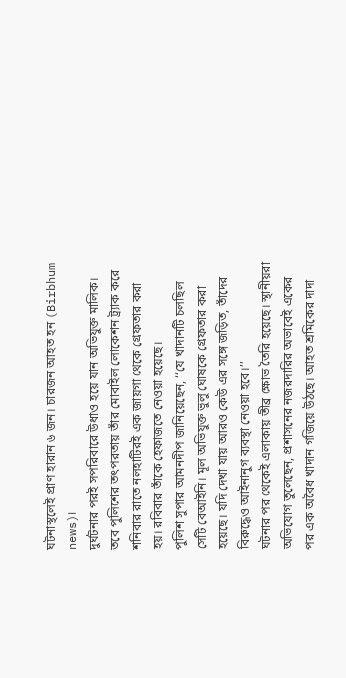ঘটনাস্থলেই প্রাণ হারান ৬ জন। চারজন আহত হন (Birbhum news)।
দুর্ঘটনার পরই সপরিবারে উধাও হয়ে যান অভিযুক্ত মালিক। তবে পুলিশের তৎপরতায় তাঁর মোবাইল লোকেশন ট্র্যাক করে শনিবার রাতে নলহাটিরই এক জায়গা থেকে গ্রেফতার করা হয়। রবিবার তাঁকে হেফাজতে নেওয়া হয়েছে।
পুলিশ সুপার আমনদীপ জানিয়েছেন, ‘‘যে খাদানটি চলছিল সেটি বেআইনি। মূল অভিযুক্ত ভুলু ঘোষকে গ্রেফতার করা হয়েছে। যদি দেখা যায় আরও কেউ এর সঙ্গে জড়িত, তাঁদের বিরুদ্ধেও আইনানুগ ব্যবস্থা নেওয়া হবে।’’
ঘটনার পর থেকেই এলাকায় তীব্র ক্ষোভ তৈরি হয়েছে। স্থানীয়রা অভিযোগ তুলেছেন, প্রশাসনের নজরদারির অভাবেই একের পর এক অবৈধ খাদান গজিয়ে উঠছে। আহত শ্রমিকের দাদা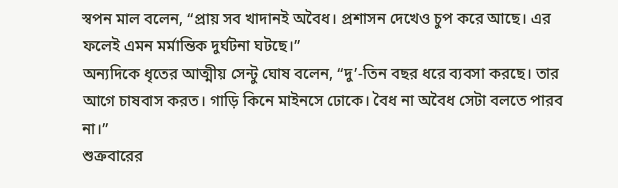স্বপন মাল বলেন, ‘‘প্রায় সব খাদানই অবৈধ। প্রশাসন দেখেও চুপ করে আছে। এর ফলেই এমন মর্মান্তিক দুর্ঘটনা ঘটছে।’’
অন্যদিকে ধৃতের আত্মীয় সেন্টু ঘোষ বলেন, ‘‘দু’-তিন বছর ধরে ব্যবসা করছে। তার আগে চাষবাস করত। গাড়ি কিনে মাইনসে ঢোকে। বৈধ না অবৈধ সেটা বলতে পারব না।’’
শুক্রবারের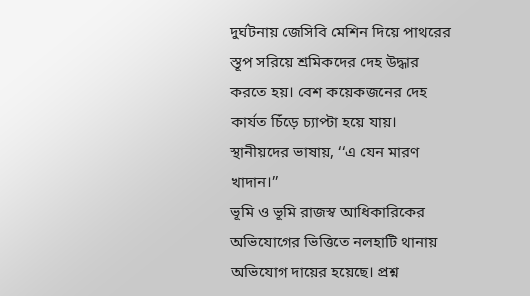দুর্ঘটনায় জেসিবি মেশিন দিয়ে পাথরের স্তূপ সরিয়ে শ্রমিকদের দেহ উদ্ধার করতে হয়। বেশ কয়েকজনের দেহ কার্যত চিঁড়ে চ্যাপ্টা হয়ে যায়। স্থানীয়দের ভাষায়, ‘‘এ যেন মারণ খাদান।’’
ভূমি ও ভূমি রাজস্ব আধিকারিকের অভিযোগের ভিত্তিতে নলহাটি থানায় অভিযোগ দায়ের হয়েছে। প্রশ্ন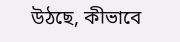উঠছে, কীভাবে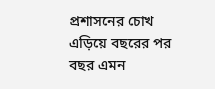প্রশাসনের চোখ এড়িয়ে বছরের পর বছর এমন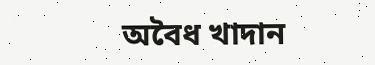অবৈধ খাদান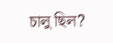চালু ছিল?